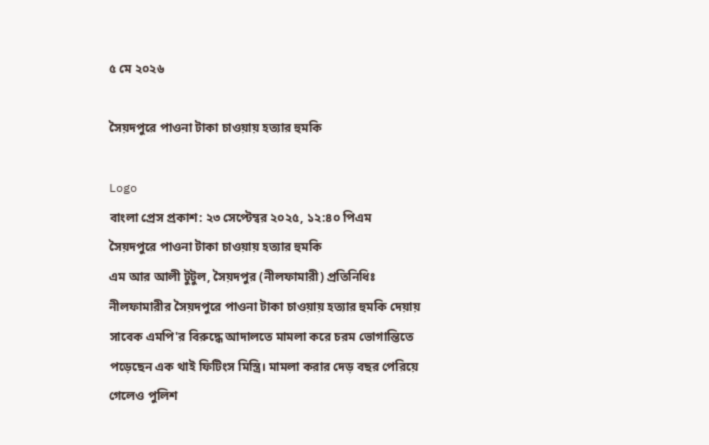৫ মে ২০২৬

সৈয়দপুরে পাওনা টাকা চাওয়ায় হত্যার হুমকি

Logo
বাংলা প্রেস প্রকাশ: ২৩ সেপ্টেম্বর ২০২৫, ১২:৪০ পিএম
সৈয়দপুরে পাওনা টাকা চাওয়ায় হত্যার হুমকি
এম আর আলী টুটুল, সৈয়দপুর (নীলফামারী) প্রতিনিধিঃ নীলফামারীর সৈয়দপুরে পাওনা টাকা চাওয়ায় হত্যার হুমকি দেয়ায় সাবেক এমপি'র বিরুদ্ধে আদালতে মামলা করে চরম ভোগান্তিতে পড়েছেন এক থাই ফিটিংস মিস্ত্রি। মামলা করার দেড় বছর পেরিয়ে গেলেও পুলিশ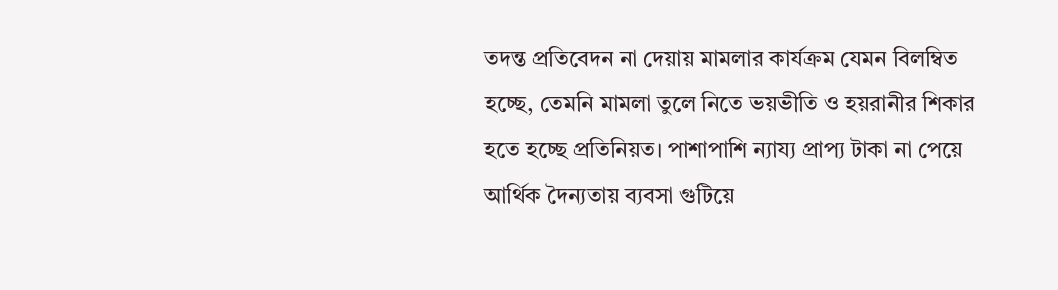তদন্ত প্রতিবেদন না দেয়ায় মামলার কার্যক্রম যেমন বিলম্বিত হচ্ছে, তেমনি মামলা তুলে নিতে ভয়ভীতি ও হয়রানীর শিকার হতে হচ্ছে প্রতিনিয়ত। পাশাপাশি ন্যায্য প্রাপ্য টাকা না পেয়ে আর্থিক দৈন্যতায় ব্যবসা গুটিয়ে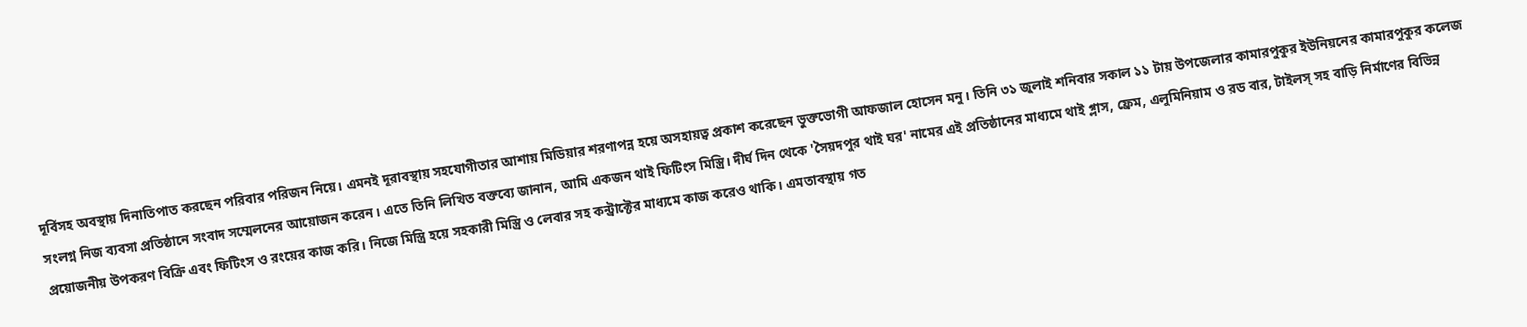দূর্বিসহ অবস্থায় দিনাতিপাত করছেন পরিবার পরিজন নিয়ে। এমনই দূরাবস্থায় সহযোগীতার আশায় মিডিয়ার শরণাপন্ন হয়ে অসহায়ত্ব প্রকাশ করেছেন ভুক্তভোগী আফজাল হোসেন মনু। তিনি ৩১ জুলাই শনিবার সকাল ১১ টায় উপজেলার কামারপুকুর ইউনিয়নের কামারপুকুর কলেজ সংলগ্ন নিজ ব্যবসা প্রতিষ্ঠানে সংবাদ সম্মেলনের আয়োজন করেন। এতে তিনি লিখিত বক্তব্যে জানান, আমি একজন থাই ফিটিংস মিস্ত্রি। দীর্ঘ দিন থেকে 'সৈয়দপুর থাই ঘর' নামের এই প্রতিষ্ঠানের মাধ্যমে থাই গ্লাস, ফ্রেম, এলুমিনিয়াম ও রড বার, টাইলস্ সহ বাড়ি নির্মাণের বিভিন্ন প্রয়োজনীয় উপকরণ বিক্রি এবং ফিটিংস ও রংয়ের কাজ করি। নিজে মিস্ত্রি হয়ে সহকারী মিস্ত্রি ও লেবার সহ কন্ট্রাক্টের মাধ্যমে কাজ করেও থাকি। এমতাবস্থায় গত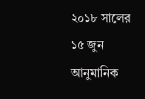২০১৮ সালের ১৫ জুন আনুমানিক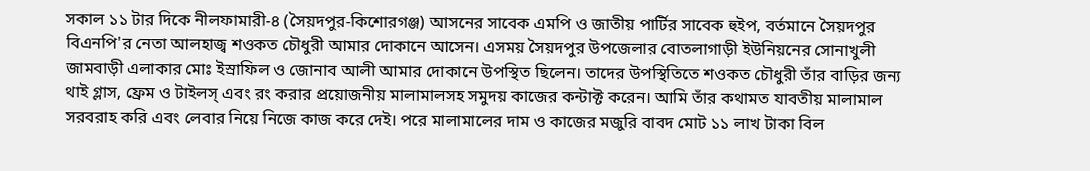সকাল ১১ টার দিকে নীলফামারী-৪ (সৈয়দপুর-কিশোরগঞ্জ) আসনের সাবেক এমপি ও জাতীয় পার্টির সাবেক হুইপ, বর্তমানে সৈয়দপুর বিএনপি'র নেতা আলহাজ্ব শওকত চৌধুরী আমার দোকানে আসেন। এসময় সৈয়দপুর উপজেলার বোতলাগাড়ী ইউনিয়নের সোনাখুলী জামবাড়ী এলাকার মোঃ ইস্রাফিল ও জোনাব আলী আমার দোকানে উপস্থিত ছিলেন। তাদের উপস্থিতিতে শওকত চৌধুরী তাঁর বাড়ির জন্য থাই গ্লাস, ফ্রেম ও টাইলস্ এবং রং করার প্রয়োজনীয় মালামালসহ সমুদয় কাজের কন্টাক্ট করেন। আমি তাঁর কথামত যাবতীয় মালামাল সরবরাহ করি এবং লেবার নিয়ে নিজে কাজ করে দেই। পরে মালামালের দাম ও কাজের মজুরি বাবদ মোট ১১ লাখ টাকা বিল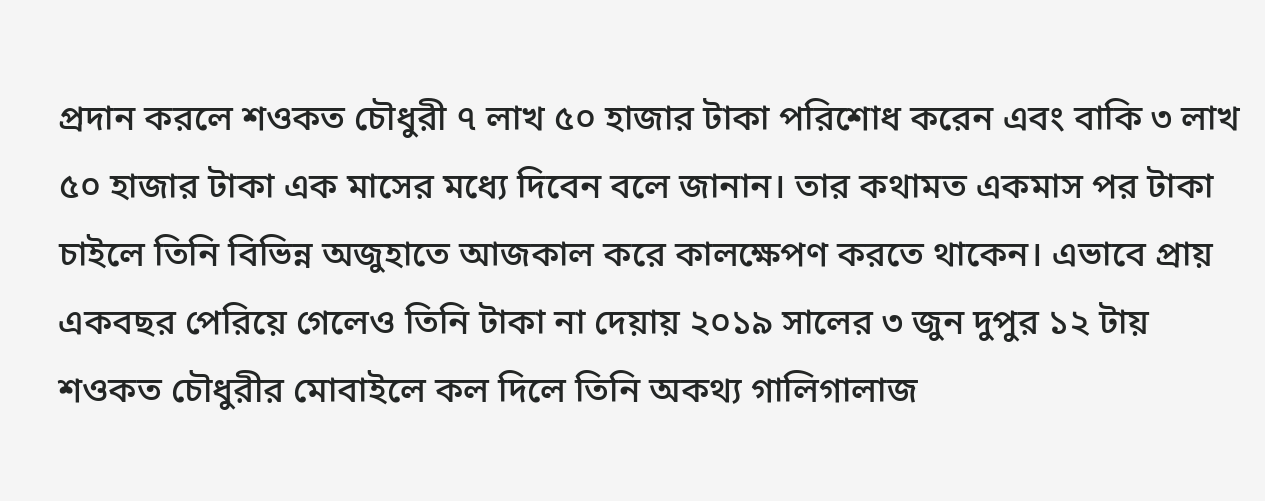প্রদান করলে শওকত চৌধুরী ৭ লাখ ৫০ হাজার টাকা পরিশোধ করেন এবং বাকি ৩ লাখ ৫০ হাজার টাকা এক মাসের মধ্যে দিবেন বলে জানান। তার কথামত একমাস পর টাকা চাইলে তিনি বিভিন্ন অজুহাতে আজকাল করে কালক্ষেপণ করতে থাকেন। এভাবে প্রায় একবছর পেরিয়ে গেলেও তিনি টাকা না দেয়ায় ২০১৯ সালের ৩ জুন দুপুর ১২ টায় শওকত চৌধুরীর মোবাইলে কল দিলে তিনি অকথ্য গালিগালাজ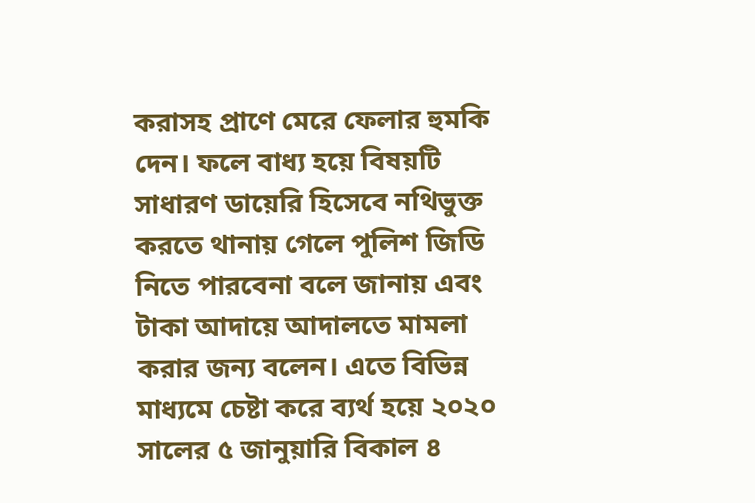করাসহ প্রাণে মেরে ফেলার হুমকি দেন। ফলে বাধ্য হয়ে বিষয়টি সাধারণ ডায়েরি হিসেবে নথিভুক্ত করতে থানায় গেলে পুলিশ জিডি নিতে পারবেনা বলে জানায় এবং টাকা আদায়ে আদালতে মামলা করার জন্য বলেন। এতে বিভিন্ন মাধ্যমে চেষ্টা করে ব্যর্থ হয়ে ২০২০ সালের ৫ জানুয়ারি বিকাল ৪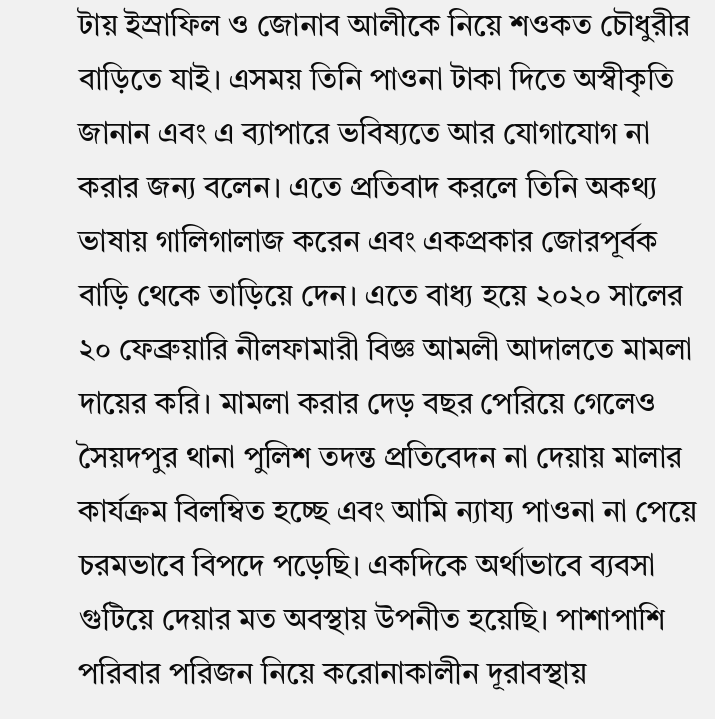টায় ইস্রাফিল ও জোনাব আলীকে নিয়ে শওকত চৌধুরীর বাড়িতে যাই। এসময় তিনি পাওনা টাকা দিতে অস্বীকৃতি জানান এবং এ ব্যাপারে ভবিষ্যতে আর যোগাযোগ না করার জন্য বলেন। এতে প্রতিবাদ করলে তিনি অকথ্য ভাষায় গালিগালাজ করেন এবং একপ্রকার জোরপূর্বক বাড়ি থেকে তাড়িয়ে দেন। এতে বাধ্য হয়ে ২০২০ সালের ২০ ফেব্রুয়ারি নীলফামারী বিজ্ঞ আমলী আদালতে মামলা দায়ের করি। মামলা করার দেড় বছর পেরিয়ে গেলেও সৈয়দপুর থানা পুলিশ তদন্ত প্রতিবেদন না দেয়ায় মালার কার্যক্রম বিলম্বিত হচ্ছে এবং আমি ন্যায্য পাওনা না পেয়ে চরমভাবে বিপদে পড়েছি। একদিকে অর্থাভাবে ব্যবসা গুটিয়ে দেয়ার মত অবস্থায় উপনীত হয়েছি। পাশাপাশি পরিবার পরিজন নিয়ে করোনাকালীন দূরাবস্থায়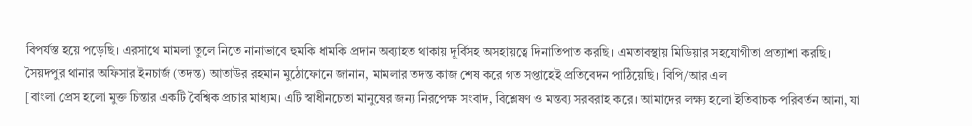বিপর্যস্ত হয়ে পড়েছি। এরসাথে মামলা তুলে নিতে নানাভাবে হুমকি ধামকি প্রদান অব্যাহত থাকায় দূর্বিসহ অসহায়ত্বে দিনাতিপাত করছি। এমতাবস্থায় মিডিয়ার সহযোগীতা প্রত্যাশা করছি। সৈয়দপুর থানার অফিসার ইনচার্জ (তদন্ত) আতাউর রহমান মুঠোফোনে জানান, মামলার তদন্ত কাজ শেষ করে গত সপ্তাহেই প্রতিবেদন পাঠিয়েছি। বিপি/আর এল
[বাংলা প্রেস হলো মুক্ত চিন্তার একটি বৈশ্বিক প্রচার মাধ্যম। এটি স্বাধীনচেতা মানুষের জন্য নিরপেক্ষ সংবাদ, বিশ্লেষণ ও মন্তব্য সরবরাহ করে। আমাদের লক্ষ্য হলো ইতিবাচক পরিবর্তন আনা, যা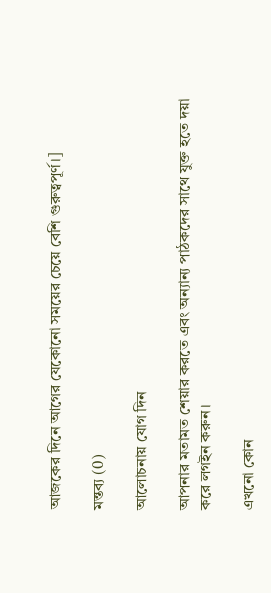আজকের দিনে আগের যেকোনো সময়ের চেয়ে বেশি গুরুত্বপূর্ণ।]

মন্তব্য (0)

আলোচনায় যোগ দিন

আপনার মতামত শেয়ার করতে এবং অন্যান্য পাঠকদের সাথে যুক্ত হতে দয়া করে লগইন করুন।

এখনো কোন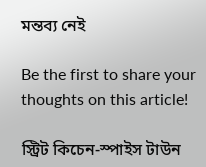মন্তব্য নেই

Be the first to share your thoughts on this article!

স্ট্রিট কিচেন-স্পাইস টাউন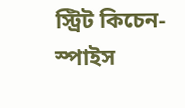স্ট্রিট কিচেন-স্পাইস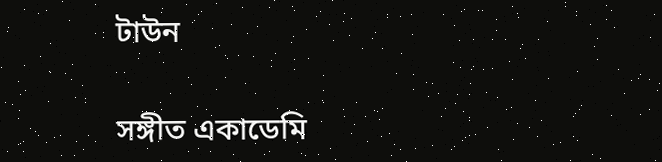টাউন

সঙ্গীত একাডেমি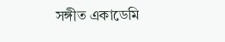সঙ্গীত একাডেমি